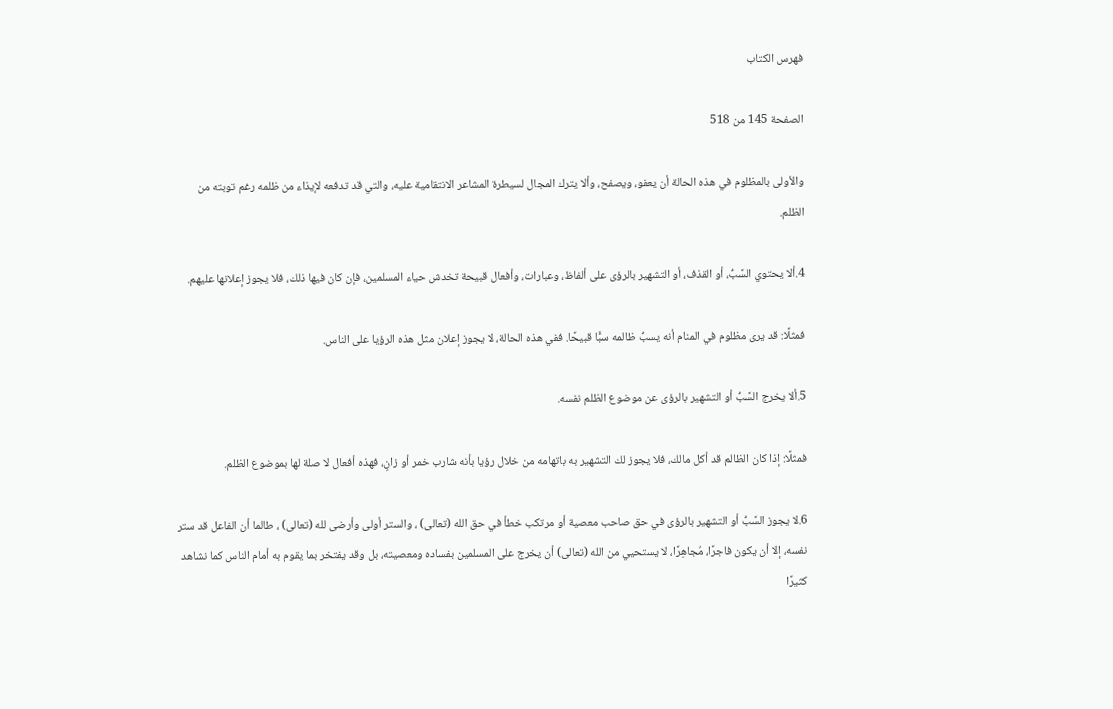فهرس الكتاب

الصفحة 145 من 518

والأولى بالمظلوم في هذه الحالة أن يعفو، ويصفح، وألا يترك المجال لسيطرة المشاعر الانتقامية عليه، والتي قد تدفعه لإيذاء من ظلمه رغم توبته من الظلم.

4.ألا يحتوي السَّبُّ، أو القذف، أو التشهير بالرؤى على ألفاظ، وعبارات، وأفعال قبيحة تخدش حياء المسلمين، فإن كان فيها ذلك، فلا يجوز إعلانها عليهم.

فمثلًا: قد يرى مظلوم في المنام أنه يسبُّ ظالمه سبًّا قبيحًا. ففي هذه الحالة، لا يجوز إعلان مثل هذه الرؤيا على الناس.

5.ألا يخرج السَّبُّ أو التشهير بالرؤى عن موضوع الظلم نفسه.

فمثلًا: إذا كان الظالم قد أكل مالك، فلا يجوز لك التشهير به باتهامه من خلال رؤيا بأنه شارب خمر أو زانٍ، فهذه أفعال لا صلة لها بموضوع الظلم.

6.لا يجوز السَّبُّ أو التشهير بالرؤى في حق صاحب معصية أو مرتكب خطأ في حق الله (تعالى) ، والستر أولى وأرضى لله (تعالى) ، طالما أن الفاعل قد ستر نفسه، إلا أن يكون فاجرًا، مُجاهِرًا، لا يستحيي من الله (تعالى) أن يخرج على المسلمين بفساده ومعصيته، بل وقد يفتخر بما يقوم به أمام الناس كما نشاهد كثيرًا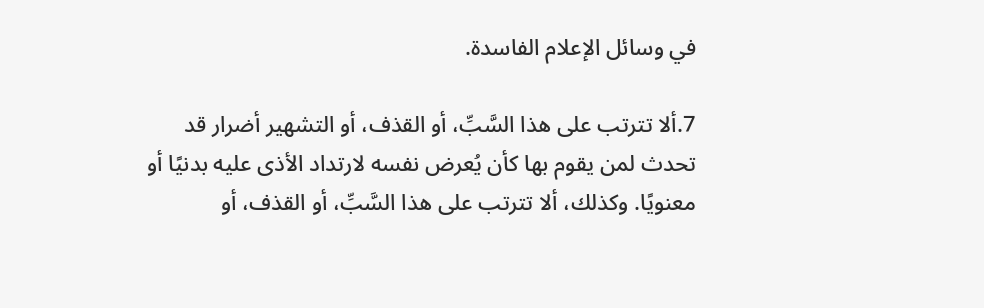في وسائل الإعلام الفاسدة.

7.ألا تترتب على هذا السَّبِّ، أو القذف، أو التشهير أضرار قد تحدث لمن يقوم بها كأن يُعرض نفسه لارتداد الأذى عليه بدنيًا أو معنويًا. وكذلك، ألا تترتب على هذا السَّبِّ، أو القذف، أو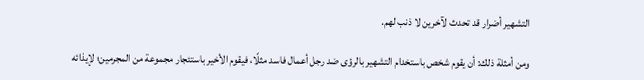التشهير أضرار قد تحدث لآخرين لا ذنب لهم.

ومن أمثلة ذلك: أن يقوم شخص باستخدام التشهير بالرؤى ضد رجل أعمال فاسد مثلًا، فيقوم الأخير باستئجار مجموعة من المجرمين؛ لإيذائه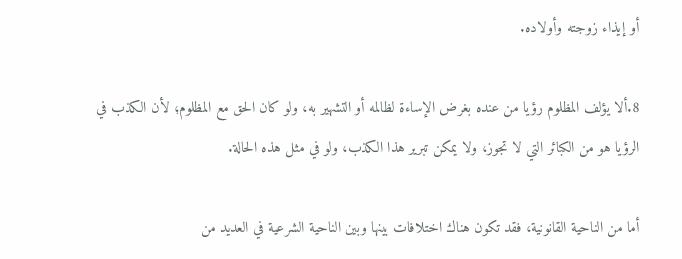أو إيذاء زوجته وأولاده.

8.ألا يؤلف المظلوم رؤيا من عنده بغرض الإساءة لظالمه أو التشهير به، ولو كان الحق مع المظلوم؛ لأن الكذب في الرؤيا هو من الكبائر التي لا تجوز، ولا يمكن تبرير هذا الكذب، ولو في مثل هذه الحالة.

أما من الناحية القانونية، فقد تكون هناك اختلافات بينها وبين الناحية الشرعية في العديد من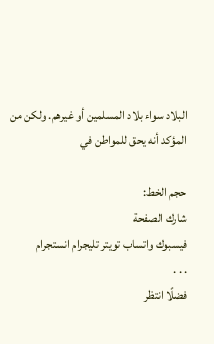البلاد سواء بلاد المسلمين أو غيرهم. ولكن من المؤكد أنه يحق للمواطن في

حجم الخط:
شارك الصفحة
فيسبوك واتساب تويتر تليجرام انستجرام
. . .
فضلًا انتظر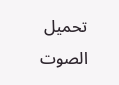تحميل الصوت